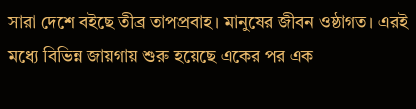সারা দেশে বইছে তীব্র তাপপ্রবাহ। মানুষের জীবন ওষ্ঠাগত। এরই মধ্যে বিভিন্ন জায়গায় শুরু হয়েছে একের পর এক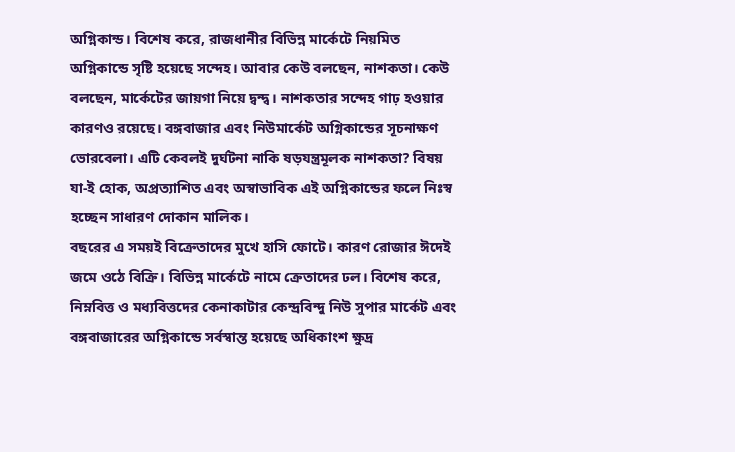অগ্নিকান্ড। বিশেষ করে, রাজধানীর বিভিন্ন মার্কেটে নিয়মিত অগ্নিকান্ডে সৃষ্টি হয়েছে সন্দেহ। আবার কেউ বলছেন, নাশকতা। কেউ বলছেন, মার্কেটের জায়গা নিয়ে দ্বন্দ্ব। নাশকতার সন্দেহ গাঢ় হওয়ার কারণও রয়েছে। বঙ্গবাজার এবং নিউমার্কেট অগ্নিকান্ডের সূচনাক্ষণ ভোরবেলা। এটি কেবলই দুর্ঘটনা নাকি ষড়যন্ত্রমূলক নাশকতা? বিষয় যা-ই হোক, অপ্রত্যাশিত এবং অস্বাভাবিক এই অগ্নিকান্ডের ফলে নিঃস্ব হচ্ছেন সাধারণ দোকান মালিক।
বছরের এ সময়ই বিক্রেতাদের মুখে হাসি ফোটে। কারণ রোজার ঈদেই জমে ওঠে বিক্রি। বিভিন্ন মার্কেটে নামে ক্রেতাদের ঢল। বিশেষ করে, নিম্নবিত্ত ও মধ্যবিত্তদের কেনাকাটার কেন্দ্রবিন্দু নিউ সুপার মার্কেট এবং বঙ্গবাজারের অগ্নিকান্ডে সর্বস্বান্ত হয়েছে অধিকাংশ ক্ষুদ্র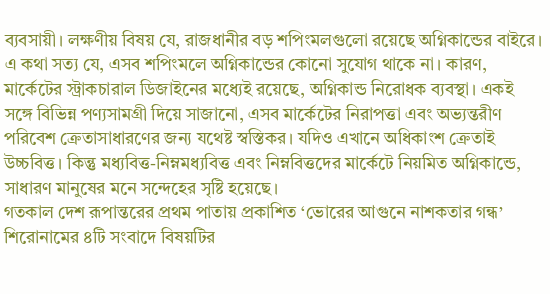ব্যবসায়ী। লক্ষণীয় বিষয় যে, রাজধানীর বড় শপিংমলগুলো রয়েছে অগ্নিকান্ডের বাইরে। এ কথা সত্য যে, এসব শপিংমলে অগ্নিকান্ডের কোনো সুযোগ থাকে না। কারণ, মার্কেটের স্ট্রাকচারাল ডিজাইনের মধ্যেই রয়েছে, অগ্নিকান্ড নিরোধক ব্যবস্থা। একই সঙ্গে বিভিন্ন পণ্যসামগ্রী দিয়ে সাজানো, এসব মার্কেটের নিরাপত্তা এবং অভ্যন্তরীণ পরিবেশ ক্রেতাসাধারণের জন্য যথেষ্ট স্বস্তিকর। যদিও এখানে অধিকাংশ ক্রেতাই উচ্চবিত্ত। কিন্তু মধ্যবিত্ত-নিম্নমধ্যবিত্ত এবং নিম্নবিত্তদের মার্কেটে নিয়মিত অগ্নিকান্ডে, সাধারণ মানুষের মনে সন্দেহের সৃষ্টি হয়েছে।
গতকাল দেশ রূপান্তরের প্রথম পাতায় প্রকাশিত ‘ভোরের আগুনে নাশকতার গন্ধ’ শিরোনামের ৪টি সংবাদে বিষয়টির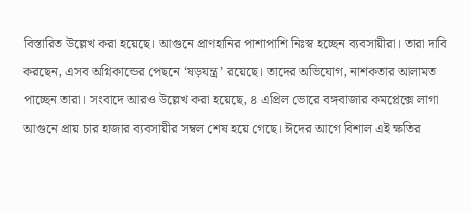বিস্তারিত উল্লেখ করা হয়েছে। আগুনে প্রাণহানির পাশাপাশি নিঃস্ব হচ্ছেন ব্যবসায়ীরা। তারা দাবি করছেন, এসব অগ্নিকান্ডের পেছনে ‘ষড়যন্ত্র’ রয়েছে। তাদের অভিযোগ, নাশকতার আলামত পাচ্ছেন তারা। সংবাদে আরও উল্লেখ করা হয়েছে, ৪ এপ্রিল ভোরে বঙ্গবাজার কমপ্লেক্সে লাগা আগুনে প্রায় চার হাজার ব্যবসায়ীর সম্বল শেষ হয়ে গেছে। ঈদের আগে বিশাল এই ক্ষতির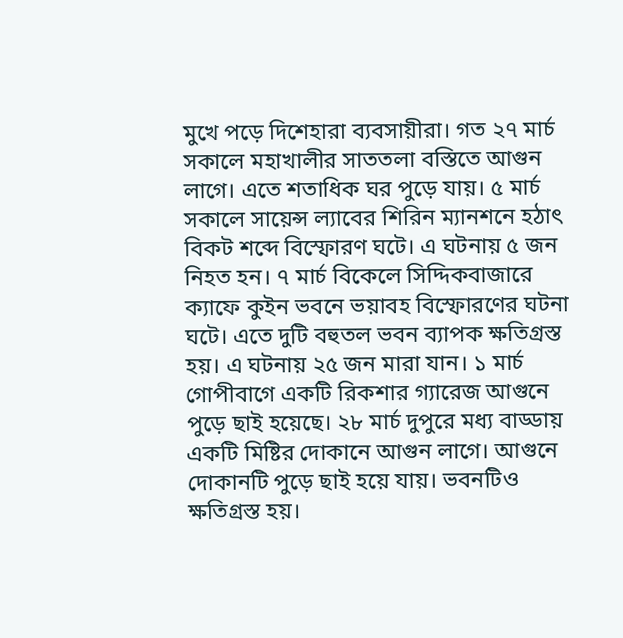মুখে পড়ে দিশেহারা ব্যবসায়ীরা। গত ২৭ মার্চ সকালে মহাখালীর সাততলা বস্তিতে আগুন লাগে। এতে শতাধিক ঘর পুড়ে যায়। ৫ মার্চ সকালে সায়েন্স ল্যাবের শিরিন ম্যানশনে হঠাৎ বিকট শব্দে বিস্ফোরণ ঘটে। এ ঘটনায় ৫ জন নিহত হন। ৭ মার্চ বিকেলে সিদ্দিকবাজারে ক্যাফে কুইন ভবনে ভয়াবহ বিস্ফোরণের ঘটনা ঘটে। এতে দুটি বহুতল ভবন ব্যাপক ক্ষতিগ্রস্ত হয়। এ ঘটনায় ২৫ জন মারা যান। ১ মার্চ গোপীবাগে একটি রিকশার গ্যারেজ আগুনে পুড়ে ছাই হয়েছে। ২৮ মার্চ দুপুরে মধ্য বাড্ডায় একটি মিষ্টির দোকানে আগুন লাগে। আগুনে দোকানটি পুড়ে ছাই হয়ে যায়। ভবনটিও ক্ষতিগ্রস্ত হয়।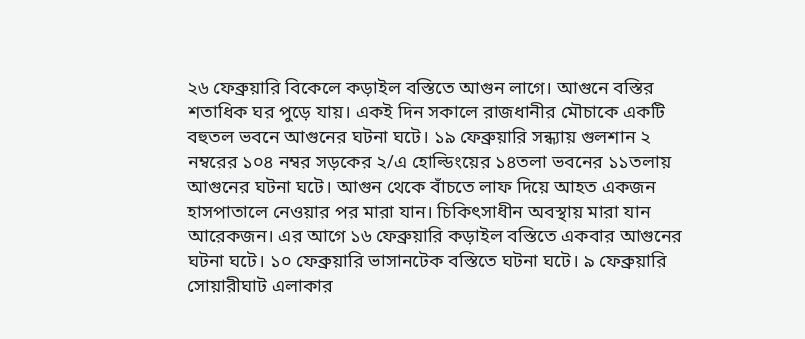২৬ ফেব্রুয়ারি বিকেলে কড়াইল বস্তিতে আগুন লাগে। আগুনে বস্তির শতাধিক ঘর পুড়ে যায়। একই দিন সকালে রাজধানীর মৌচাকে একটি বহুতল ভবনে আগুনের ঘটনা ঘটে। ১৯ ফেব্রুয়ারি সন্ধ্যায় গুলশান ২ নম্বরের ১০৪ নম্বর সড়কের ২/এ হোল্ডিংয়ের ১৪তলা ভবনের ১১তলায় আগুনের ঘটনা ঘটে। আগুন থেকে বাঁচতে লাফ দিয়ে আহত একজন হাসপাতালে নেওয়ার পর মারা যান। চিকিৎসাধীন অবস্থায় মারা যান আরেকজন। এর আগে ১৬ ফেব্রুয়ারি কড়াইল বস্তিতে একবার আগুনের ঘটনা ঘটে। ১০ ফেব্রুয়ারি ভাসানটেক বস্তিতে ঘটনা ঘটে। ৯ ফেব্রুয়ারি সোয়ারীঘাট এলাকার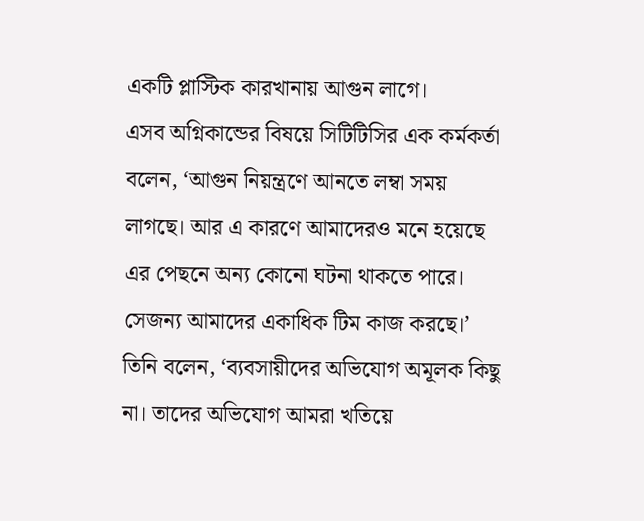একটি প্লাস্টিক কারখানায় আগুন লাগে।
এসব অগ্নিকান্ডের বিষয়ে সিটিটিসির এক কর্মকর্তা বলেন, ‘আগুন নিয়ন্ত্রণে আনতে লম্বা সময় লাগছে। আর এ কারণে আমাদেরও মনে হয়েছে এর পেছনে অন্য কোনো ঘটনা থাকতে পারে। সেজন্য আমাদের একাধিক টিম কাজ করছে।’ তিনি বলেন, ‘ব্যবসায়ীদের অভিযোগ অমূলক কিছু না। তাদের অভিযোগ আমরা খতিয়ে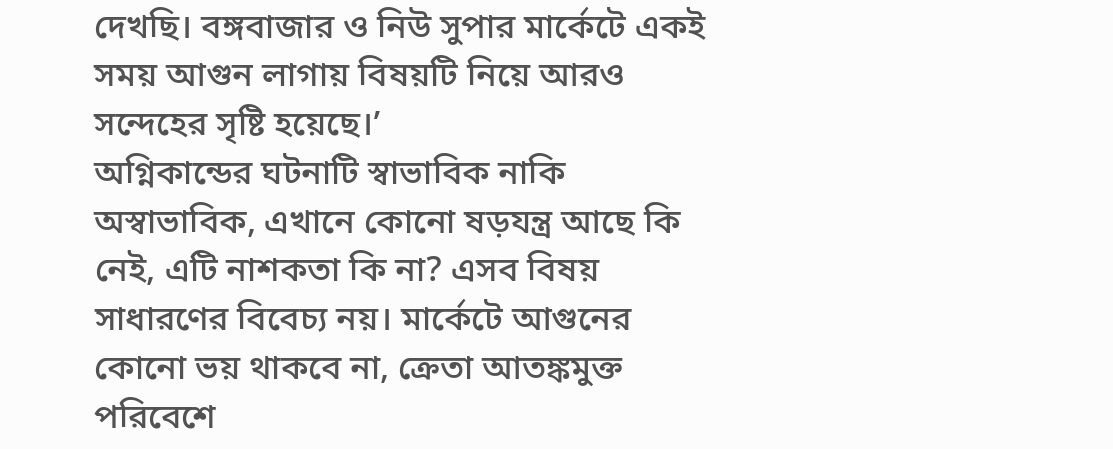দেখছি। বঙ্গবাজার ও নিউ সুপার মার্কেটে একই সময় আগুন লাগায় বিষয়টি নিয়ে আরও সন্দেহের সৃষ্টি হয়েছে।’
অগ্নিকান্ডের ঘটনাটি স্বাভাবিক নাকি অস্বাভাবিক, এখানে কোনো ষড়যন্ত্র আছে কি নেই, এটি নাশকতা কি না? এসব বিষয় সাধারণের বিবেচ্য নয়। মার্কেটে আগুনের কোনো ভয় থাকবে না, ক্রেতা আতঙ্কমুক্ত পরিবেশে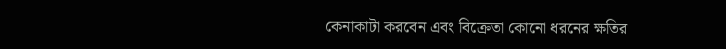কেনাকাটা করবেন এবং বিক্রেতা কোনো ধরনের ক্ষতির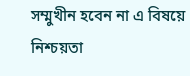সম্মুখীন হবেন না এ বিষয়ে নিশ্চয়তা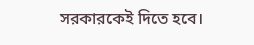সরকারকেই দিতে হবে।